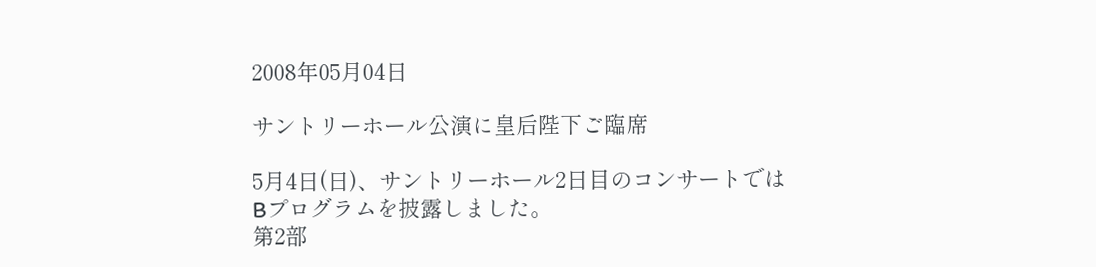2008年05月04日

サントリーホール公演に皇后陛下ご臨席

5月4日(日)、サントリーホール2日目のコンサートではBプログラムを披露しました。
第2部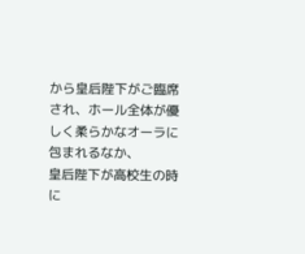から皇后陛下がご臨席され、ホール全体が優しく柔らかなオーラに包まれるなか、
皇后陛下が高校生の時に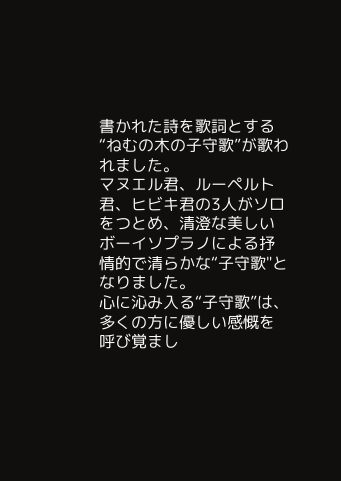書かれた詩を歌詞とする“ねむの木の子守歌”が歌われました。
マヌエル君、ルーペルト君、ヒビキ君の3人がソロをつとめ、清澄な美しいボーイソプラノによる抒情的で清らかな“子守歌"となりました。
心に沁み入る“子守歌”は、多くの方に優しい感慨を呼び覚まし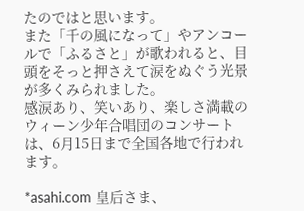たのではと思います。
また「千の風になって」やアンコールで「ふるさと」が歌われると、目頭をそっと押さえて涙をぬぐう光景が多くみられました。
感涙あり、笑いあり、楽しさ満載のウィーン少年合唱団のコンサートは、6月15日まで全国各地で行われます。

*asahi.com 皇后さま、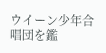ウイーン少年合唱団を鑑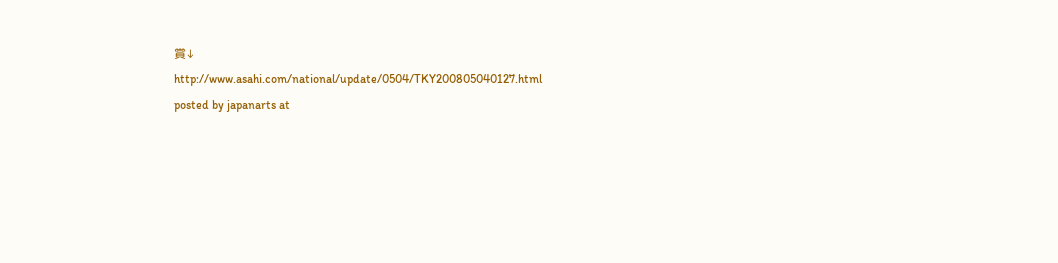賞↓
http://www.asahi.com/national/update/0504/TKY200805040127.html
posted by japanarts at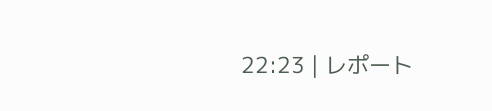22:23 | レポート